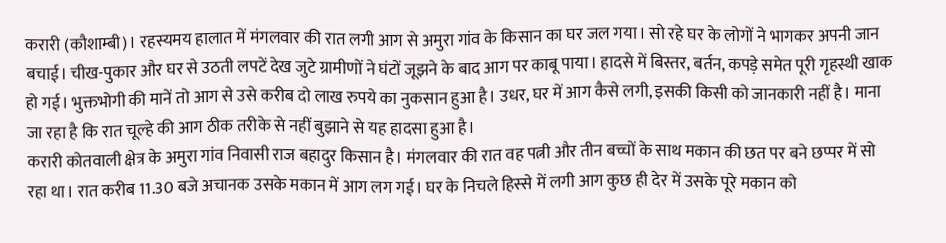करारी (कौशाम्बी)। रहस्यमय हालात में मंगलवार की रात लगी आग से अमुरा गांव के किसान का घर जल गया। सो रहे घर के लोगों ने भागकर अपनी जान बचाई। चीख-पुकार और घर से उठती लपटें देख जुटे ग्रामीणों ने घंटों जूझने के बाद आग पर काबू पाया। हादसे में बिस्तर, बर्तन, कपड़े समेत पूरी गृहस्थी खाक हो गई। भुक्तभोगी की मानें तो आग से उसे करीब दो लाख रुपये का नुकसान हुआ है। उधर, घर में आग कैसे लगी, इसकी किसी को जानकारी नहीं है। माना जा रहा है कि रात चूल्हे की आग ठीक तरीके से नहीं बुझाने से यह हादसा हुआ है।
करारी कोतवाली क्षेत्र के अमुरा गांव निवासी राज बहादुर किसान है। मंगलवार की रात वह पत्नी और तीन बच्चों के साथ मकान की छत पर बने छप्पर में सो रहा था। रात करीब 11.30 बजे अचानक उसके मकान में आग लग गई। घर के निचले हिस्से में लगी आग कुछ ही देर में उसके पूरे मकान को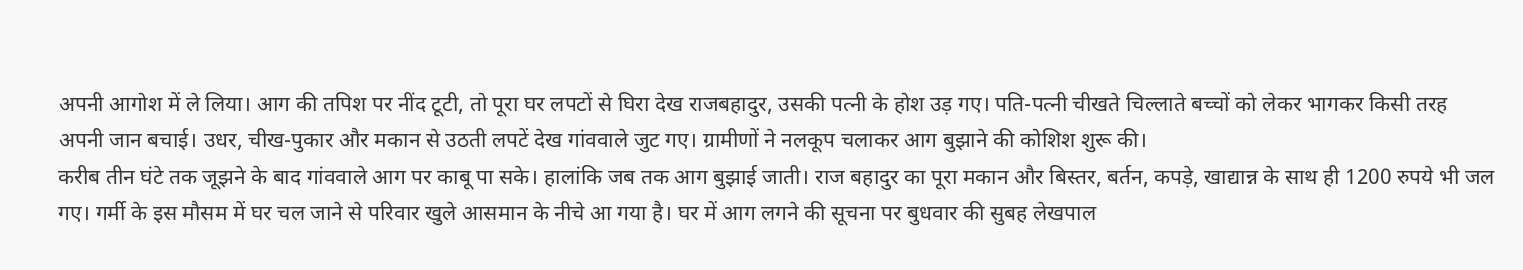अपनी आगोश में ले लिया। आग की तपिश पर नींद टूटी, तो पूरा घर लपटों से घिरा देख राजबहादुर, उसकी पत्नी के होश उड़ गए। पति-पत्नी चीखते चिल्लाते बच्चों को लेकर भागकर किसी तरह अपनी जान बचाई। उधर, चीख-पुकार और मकान से उठती लपटें देख गांववाले जुट गए। ग्रामीणों ने नलकूप चलाकर आग बुझाने की कोशिश शुरू की।
करीब तीन घंटे तक जूझने के बाद गांववाले आग पर काबू पा सके। हालांकि जब तक आग बुझाई जाती। राज बहादुर का पूरा मकान और बिस्तर, बर्तन, कपड़े, खाद्यान्न के साथ ही 1200 रुपये भी जल गए। गर्मी के इस मौसम में घर चल जाने से परिवार खुले आसमान के नीचे आ गया है। घर में आग लगने की सूचना पर बुधवार की सुबह लेखपाल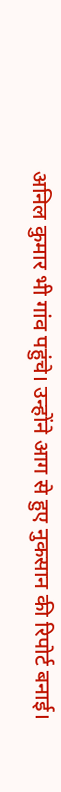अनिल कुमार भी गांव पहुंचे। उन्होंने आग से हुए नुकसान की रिपोर्ट बनाई।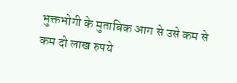भुक्तभोगी के मुताबिक आग से उसे कम से कम दो लाख रुपये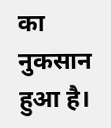का नुकसान हुआ है।